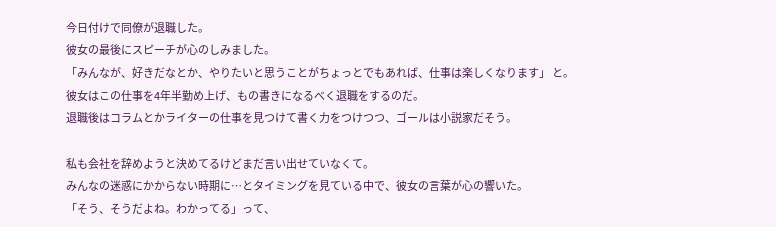今日付けで同僚が退職した。
彼女の最後にスピーチが心のしみました。
「みんなが、好きだなとか、やりたいと思うことがちょっとでもあれば、仕事は楽しくなります」 と。
彼女はこの仕事を4年半勤め上げ、もの書きになるべく退職をするのだ。
退職後はコラムとかライターの仕事を見つけて書く力をつけつつ、ゴールは小説家だそう。

私も会社を辞めようと決めてるけどまだ言い出せていなくて。
みんなの迷惑にかからない時期に…とタイミングを見ている中で、彼女の言葉が心の響いた。
「そう、そうだよね。わかってる」って、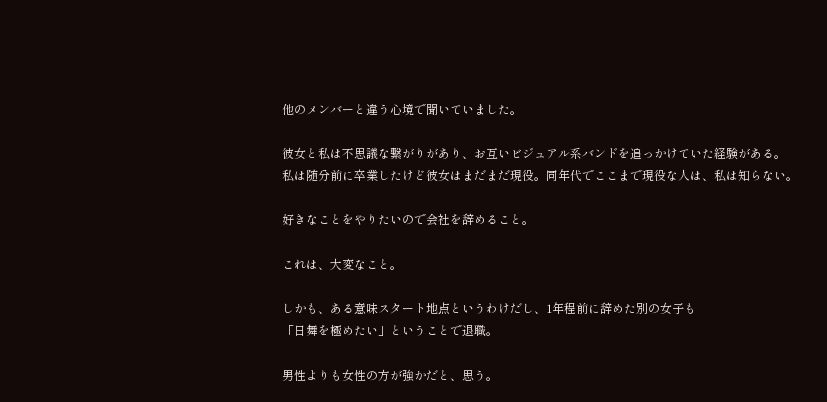他のメンバーと違う心境で聞いていました。

彼女と私は不思議な繋がりがあり、お互いビジュアル系バンドを追っかけていた経験がある。
私は随分前に卒業したけど彼女はまだまだ現役。同年代でここまで現役な人は、私は知らない。

好きなことをやりたいので会社を辞めること。

これは、大変なこと。

しかも、ある意味スタート地点というわけだし、1年程前に辞めた別の女子も
「日舞を極めたい」ということで退職。

男性よりも女性の方が強かだと、思う。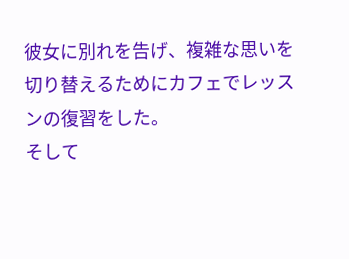彼女に別れを告げ、複雑な思いを切り替えるためにカフェでレッスンの復習をした。
そして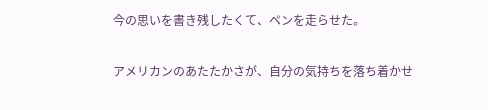今の思いを書き残したくて、ペンを走らせた。

アメリカンのあたたかさが、自分の気持ちを落ち着かせ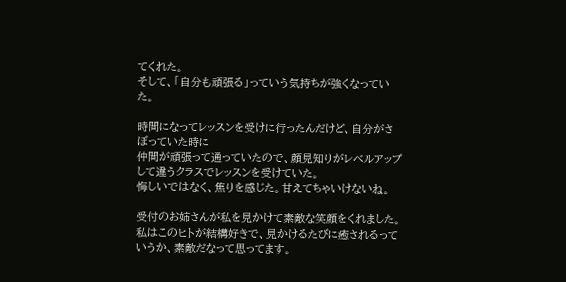てくれた。
そして、「自分も頑張る」っていう気持ちが強くなっていた。

時間になってレッスンを受けに行ったんだけど、自分がさぼっていた時に
仲間が頑張って通っていたので、顔見知りがレベルアップして違うクラスでレッスンを受けていた。
悔しいではなく、焦りを感じた。甘えてちゃいけないね。

受付のお姉さんが私を見かけて素敵な笑顔をくれました。
私はこのヒトが結構好きで、見かけるたびに癒されるっていうか、素敵だなって思ってます。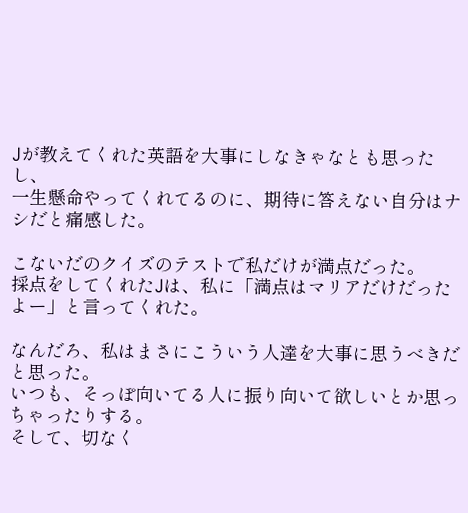Jが教えてくれた英語を大事にしなきゃなとも思ったし、
一生懸命やってくれてるのに、期待に答えない自分はナシだと痛感した。

こないだのクイズのテストで私だけが満点だった。
採点をしてくれたJは、私に「満点はマリアだけだったよー」と言ってくれた。

なんだろ、私はまさにこういう人達を大事に思うべきだと思った。
いつも、そっぽ向いてる人に振り向いて欲しいとか思っちゃったりする。
そして、切なく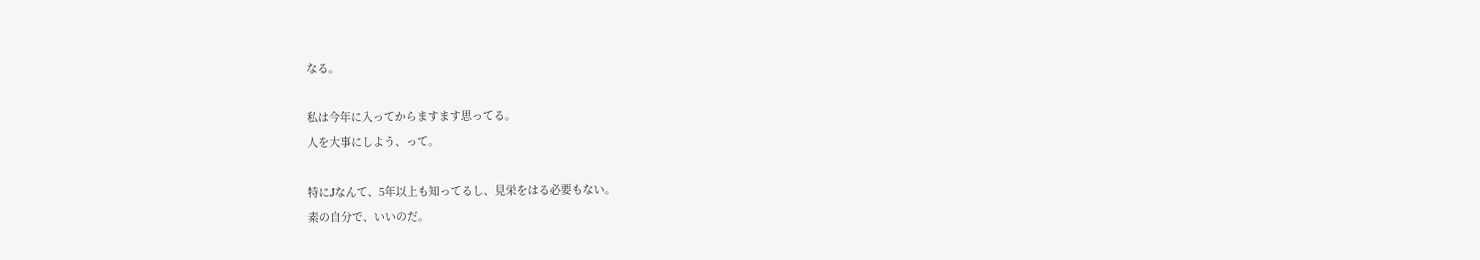なる。

私は今年に入ってからますます思ってる。
人を大事にしよう、って。

特にJなんて、5年以上も知ってるし、見栄をはる必要もない。
素の自分で、いいのだ。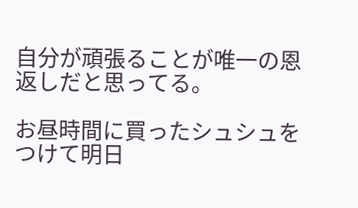自分が頑張ることが唯一の恩返しだと思ってる。

お昼時間に買ったシュシュをつけて明日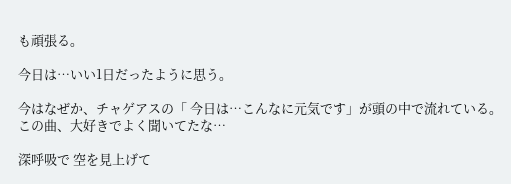も頑張る。

今日は…いい1日だったように思う。

今はなぜか、チャゲアスの「 今日は…こんなに元気です」が頭の中で流れている。
この曲、大好きでよく聞いてたな…

深呼吸で 空を見上げて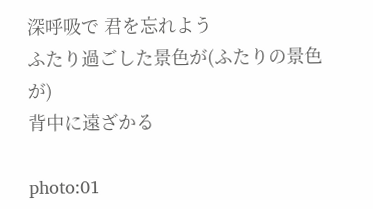深呼吸で 君を忘れよう
ふたり過ごした景色が(ふたりの景色が)
背中に遠ざかる

photo:01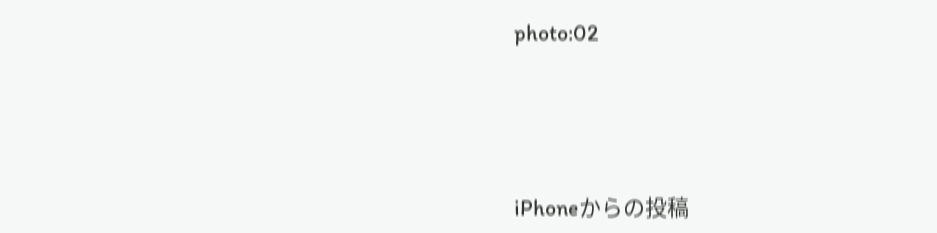photo:02




iPhoneからの投稿